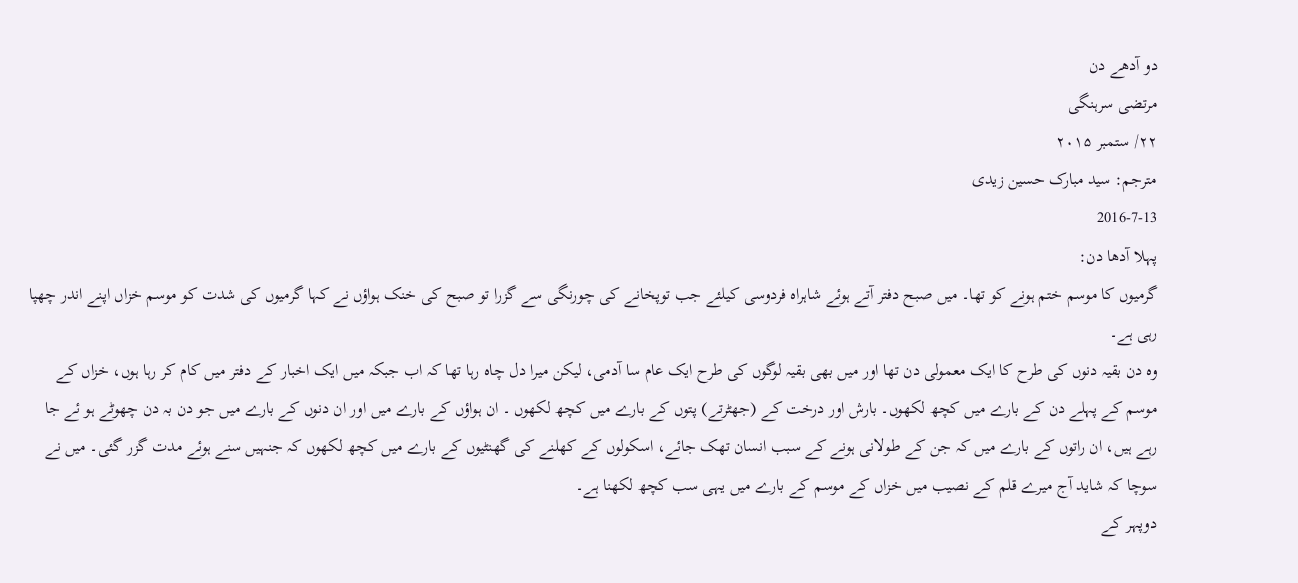دو آدھے دن
مرتضی سرہنگی
۲۲/ ستمبر ۲۰۱۵
مترجم: سید مبارک حسین زیدی
2016-7-13
پہلا آدھا دن:
گرمیوں کا موسم ختم ہونے کو تھا۔ میں صبح دفتر آتے ہوئے شاہراہ فردوسی کیلئے جب توپخانے کی چورنگی سے گزرا تو صبح کی خنک ہواؤں نے کہا گرمیوں کی شدت کو موسم خزاں اپنے اندر چھپا رہی ہے۔
وہ دن بقیہ دنوں کی طرح کا ایک معمولی دن تھا اور میں بھی بقیہ لوگوں کی طرح ایک عام سا آدمی، لیکن میرا دل چاہ رہا تھا کہ اب جبکہ میں ایک اخبار کے دفتر میں کام کر رہا ہوں، خزاں کے موسم کے پہلے دن کے بارے میں کچھ لکھوں۔ بارش اور درخت کے (جھٹرتے) پتوں کے بارے میں کچھ لکھوں ۔ ان ہواؤں کے بارے میں اور ان دنوں کے بارے میں جو دن بہ دن چھوٹے ہو ئے جا رہے ہیں، ان راتوں کے بارے میں کہ جن کے طولانی ہونے کے سبب انسان تھک جائے، اسکولوں کے کھلنے کی گھنٹیوں کے بارے میں کچھ لکھوں کہ جنہیں سنے ہوئے مدت گزر گئی۔ میں نے سوچا کہ شاید آج میرے قلم کے نصیب میں خزاں کے موسم کے بارے میں یہی سب کچھ لکھنا ہے۔
دوپہر کے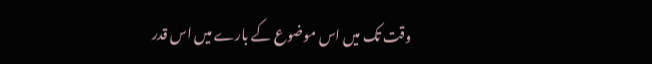وقت تک میں اس موضوع کے بارے میں اس قدر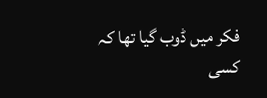فکر میں ڈوب گیا تھا کہ کسی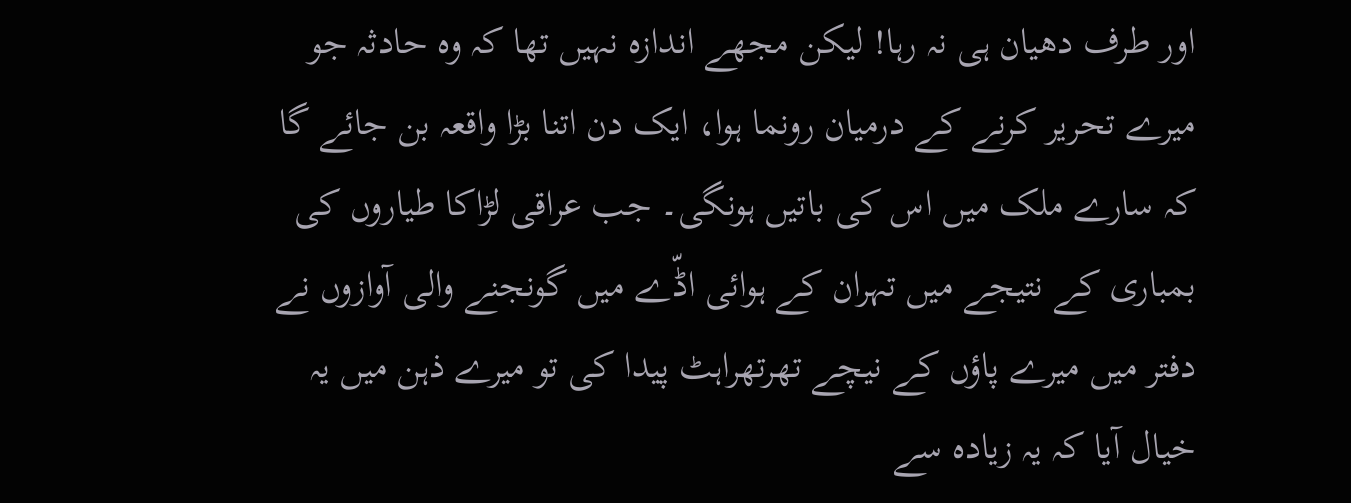اور طرف دھیان ہی نہ رہا! لیکن مجھے اندازہ نہیں تھا کہ وہ حادثہ جو میرے تحریر کرنے کے درمیان رونما ہوا، ایک دن اتنا بڑا واقعہ بن جائے گا کہ سارے ملک میں اس کی باتیں ہونگی۔ جب عراقی لڑاکا طیاروں کی بمباری کے نتیجے میں تہران کے ہوائی اڈّے میں گونجنے والی آوازوں نے دفتر میں میرے پاؤں کے نیچے تھرتھراہٹ پیدا کی تو میرے ذہن میں یہ خیال آیا کہ یہ زیادہ سے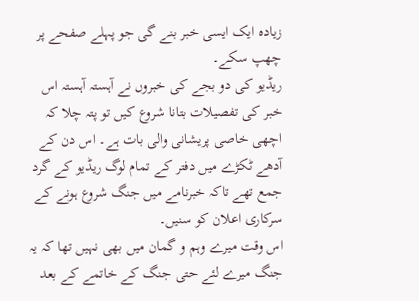زیادہ ایک ایسی خبر بنے گی جو پہلے صفحے پر چھپ سکے۔
ریڈیو کی دو بجے کی خبروں نے آہستہ آہستہ اس خبر کی تفصیلات بتانا شروع کیں تو پتہ چلا کہ اچھی خاصی پریشانی والی بات ہے۔ اس دن کے آدھے ٹکڑے میں دفتر کے تمام لوگ ریڈیو کے گرد جمع تھے تاکہ خبرنامے میں جنگ شروع ہونے کے سرکاری اعلان کو سنیں۔
اس وقت میرے وہم و گمان میں بھی نہیں تھا کہ یہ جنگ میرے لئے حتی جنگ کے خاتمے کے بعد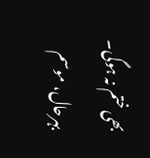بھی ختم نہ ہوگی۔ بہرحال، موسم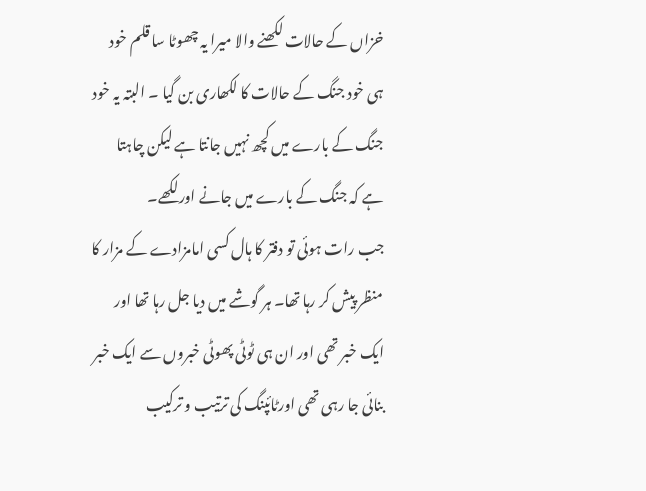خزاں کے حالات لکھنے والا میرا یہ چھوٹا سا قلم خود ہی خود جنگ کے حالات کا لکھاری بن گیا ۔ البتہ یہ خود جنگ کے بارے میں کچھ نہیں جانتا ہے لیکن چاہتا ہے کہ جنگ کے بارے میں جانے اورلکھے۔
جب رات ہوئی تو دفتر کا ہال کسی امامزادے کے مزار کا منظر پیش کر رہا تھا۔ ہر گوشے میں دیا جل رہا تھا اور ایک خبر تھی اور ان ہی ٹوٹی پھوٹی خبروں سے ایک خبر بنائی جا رہی تھی اورٹائپنگ کی ترتیب و ترکیب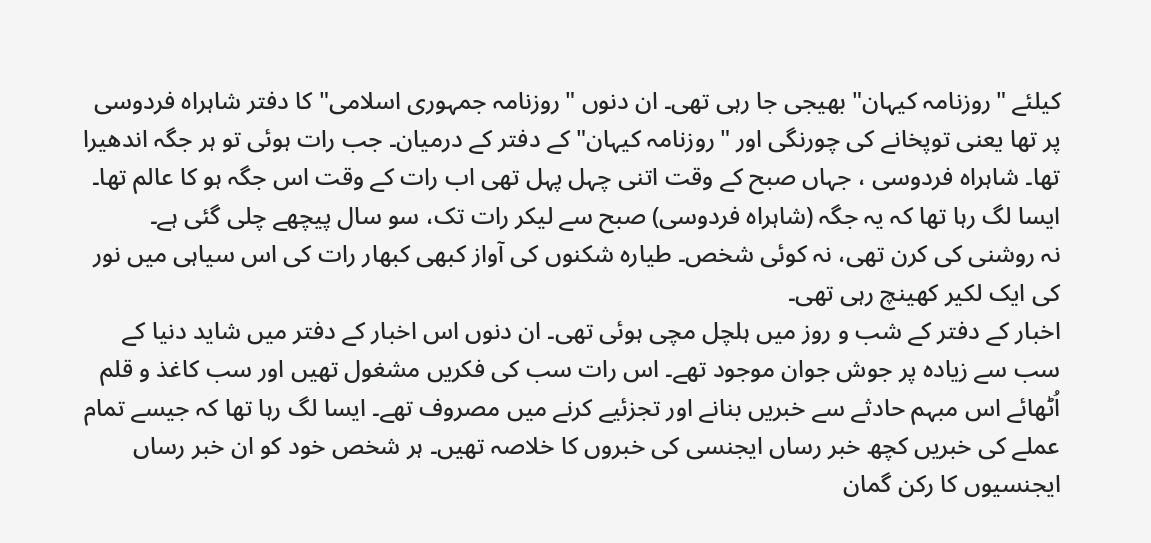کیلئے "روزنامہ کیہان" بھیجی جا رہی تھی۔ ان دنوں "روزنامہ جمہوری اسلامی" کا دفتر شاہراہ فردوسی پر تھا یعنی توپخانے کی چورنگی اور "روزنامہ کیہان" کے دفتر کے درمیان۔ جب رات ہوئی تو ہر جگہ اندھیرا تھا۔ شاہراہ فردوسی ، جہاں صبح کے وقت اتنی چہل پہل تھی اب رات کے وقت اس جگہ ہو کا عالم تھا۔ ایسا لگ رہا تھا کہ یہ جگہ (شاہراہ فردوسی) صبح سے لیکر رات تک، سو سال پیچھے چلی گئی ہے۔
نہ روشنی کی کرن تھی، نہ کوئی شخص۔ طیارہ شکنوں کی آواز کبھی کبھار رات کی اس سیاہی میں نور کی ایک لکیر کھینچ رہی تھی۔
اخبار کے دفتر کے شب و روز میں ہلچل مچی ہوئی تھی۔ ان دنوں اس اخبار کے دفتر میں شاید دنیا کے سب سے زیادہ پر جوش جوان موجود تھے۔ اس رات سب کی فکریں مشغول تھیں اور سب کاغذ و قلم اُٹھائے اس مبہم حادثے سے خبریں بنانے اور تجزئیے کرنے میں مصروف تھے۔ ایسا لگ رہا تھا کہ جیسے تمام عملے کی خبریں کچھ خبر رساں ایجنسی کی خبروں کا خلاصہ تھیں۔ ہر شخص خود کو ان خبر رساں ایجنسیوں کا رکن گمان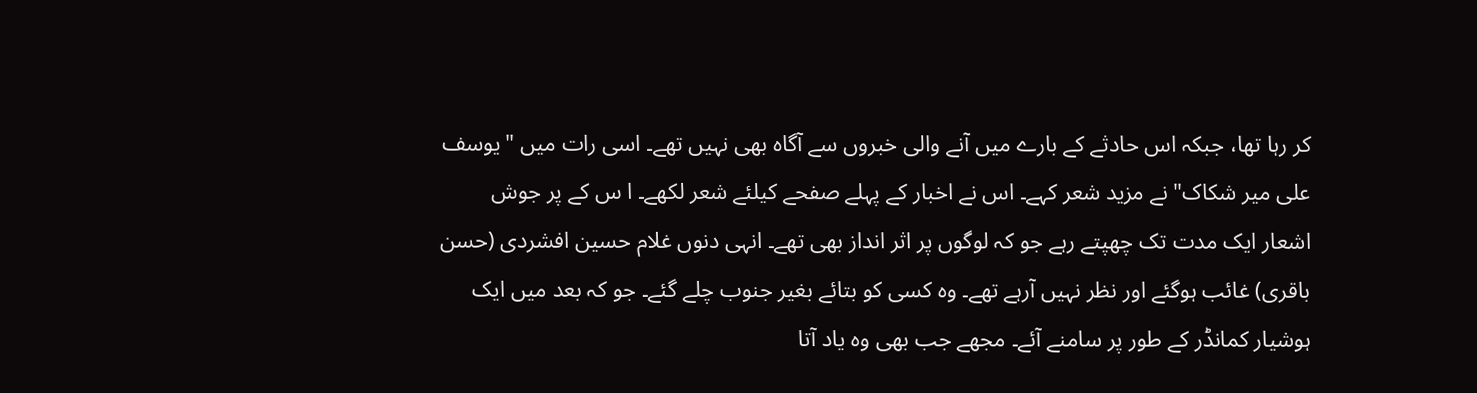کر رہا تھا، جبکہ اس حادثے کے بارے میں آنے والی خبروں سے آگاہ بھی نہیں تھے۔ اسی رات میں "یوسف علی میر شکاک" نے مزید شعر کہے۔ اس نے اخبار کے پہلے صفحے کیلئے شعر لکھے۔ ا س کے پر جوش اشعار ایک مدت تک چھپتے رہے جو کہ لوگوں پر اثر انداز بھی تھے۔ انہی دنوں غلام حسین افشردی (حسن باقری) غائب ہوگئے اور نظر نہیں آرہے تھے۔ وہ کسی کو بتائے بغیر جنوب چلے گئے۔ جو کہ بعد میں ایک ہوشیار کمانڈر کے طور پر سامنے آئے۔ مجھے جب بھی وہ یاد آتا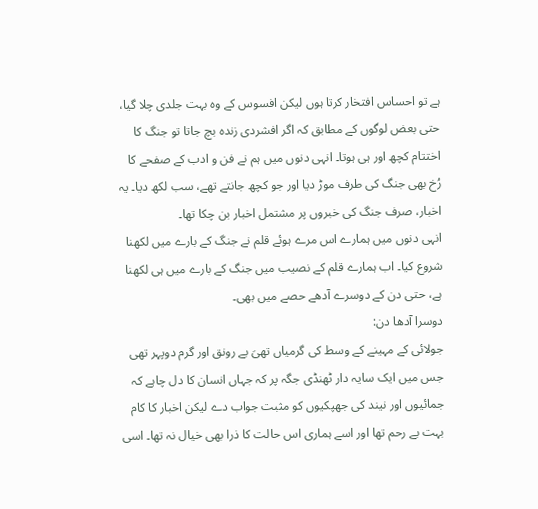ہے تو احساس افتخار کرتا ہوں لیکن افسوس کے وہ بہت جلدی چلا گیا، حتی بعض لوگوں کے مطابق کہ اگر افشردی زندہ بچ جاتا تو جنگ کا اختتام کچھ اور ہی ہوتا۔ انہی دنوں میں ہم نے فن و ادب کے صفحے کا رُخ بھی جنگ کی طرف موڑ دیا اور جو کچھ جانتے تھے، سب لکھ دیا۔ یہ اخبار، صرف جنگ کی خبروں پر مشتمل اخبار بن چکا تھا۔
انہی دنوں میں ہمارے اس مرے ہوئے قلم نے جنگ کے بارے میں لکھنا شروع کیا۔ اب ہمارے قلم کے نصیب میں جنگ کے بارے میں ہی لکھنا ہے، حتی دن کے دوسرے آدھے حصے میں بھی۔
دوسرا آدھا دن:
جولائی کے مہینے کے وسط کی گرمیاں تھیَ بے رونق اور گرم دوپہر تھی جس میں ایک سایہ دار ٹھنڈی جگہ پر کہ جہاں انسان کا دل چاہے کہ جمائیوں اور نیند کی جھپکیوں کو مثبت جواب دے لیکن اخبار کا کام بہت بے رحم تھا اور اسے ہماری اس حالت کا ذرا بھی خیال نہ تھا۔ اسی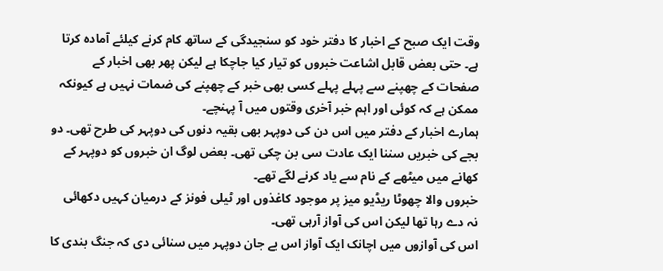وقت ایک صبح کے اخبار کا دفتر خود کو سنجیدگی کے ساتھ کام کرنے کیلئے آمادہ کرتا ہے۔ حتی بعض قابل اشاعت خبروں کو تیار کیا جاچکا ہے لیکن پھر بھی اخبار کے صفحات کے چھپنے سے پہلے پہلے کسی بھی خبر کے چھپنے کی ضمات نہیں ہے کیونکہ ممکن ہے کہ کوئی اور اہم خبر آخری وقتوں میں آ پہنچے۔
ہمارے اخبار کے دفتر میں اس دن کی دوپہر بھی بقیہ دنوں کی دوپہر کی طرح تھی۔ دو بجے کی خبریں سننا ایک عادت سی بن چکی تھی۔ بعض لوگ ان خبروں کو دوپہر کے کھانے میں میٹھے کے نام سے یاد کرنے لگے تھے۔
خبروں والا چھوٹا ریڈیو میز پر موجود کاغذوں اور ٹیلی فونز کے درمیان کہیں دکھائی نہ دے رہا تھا لیکن اس کی آواز آرہی تھی۔
اس کی آوازوں میں اچانک ایک آواز اس بے جان دوپہر میں سنائی دی کہ جنگ بندی کا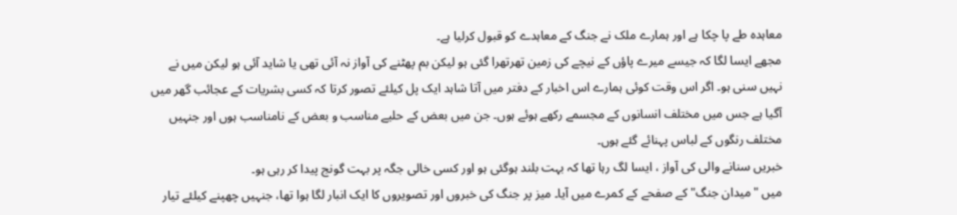معاہدہ طے پا چکا ہے اور ہمارے ملک نے جنگ کے معاہدے کو قبول کرلیا ہے۔
مجھے ایسا لگا کہ جیسے میرے پاؤں کے نیچے کی زمین تھرتھرا گئی ہو لیکن بم پھٹنے کی آواز نہ آئی تھی یا شاید آئی ہو لیکن میں نے نہیں سنی ہو۔ اگر اس وقت کوئی ہمارے اس اخبار کے دفتر میں آتا شاہد ایک پل کیلئے تصور کرتا کہ کسی بشریات کے عجائب گھر میں آگیا ہے جس میں مختلف انسانوں کے مجسمے رکھے ہوئے ہوں۔ جن میں بعض کے حلیے مناسب و بعض کے نامناسب ہوں اور جنہیں مختلف رنگوں کے لباس پہنائے گئے ہوں۔
خبریں سنانے والی کی آواز ، ایسا لگ رہا تھا کہ بہت بلند ہوگئی ہو اور کسی خالی جگہ پر بہت گونج پیدا کر رہی ہو۔
میں "میدان جنگ" کے صفحے کے کمرے میں آیا۔ میز پر جنگ کی خبروں اور تصویروں کا ایک انبار لگا ہوا تھا، جنہیں چھپنے کیلئے تیار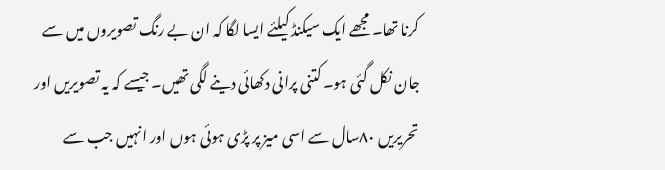کرنا تھا۔ مجھے ایک سیکنڈ کیلئے ایسا لگا کہ ان بے رنگ تصویروں میں سے جان نکل گئی ہو۔ کتنی پرانی دکھائی دینے لگی تھیں۔ جیسے کہ یہ تصویریں اور تحریریں ۸۰سال سے اسی میز پر پڑی ہوئی ہوں اور انہیں جب سے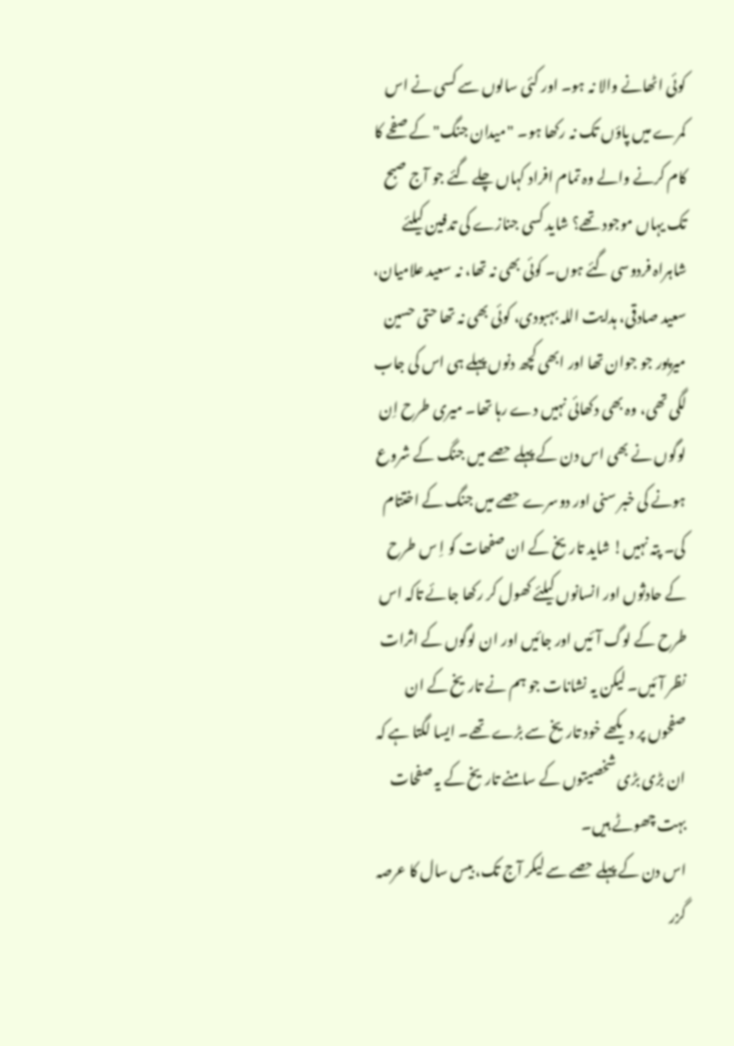کوئی اٹھانے والا نہ ہو۔ اور کئی سالوں سے کسی نے اس کمرے میں پاؤں تک نہ رکھا ہو۔ "میدان جنگ" کے صفحے کا کام کرنے والے وہ تمام افراد کہاں چلے گئے جو آج صبح تک یہاں موجود تھے؟ شاید کسی جنازے کی تدفین کیلئے شاہراہ فردوسی گئے ہوں۔ کوئی بھی نہ تھا، نہ سعید علامیان، سعید صادقی، ہدایت اللہ بہبودی، کوئی بھی نہ تھا حتی حسین میرپور جو جوان تھا اور ابھی کچھ دنوں پہلے ہی اس کی جاب لگی تھی، وہ بھی دکھائی نہیں دے رہا تھا۔ میری طرح اِن لوگوں نے بھی اس دن کے پہلے حصے میں جنگ کے شروع ہونے کی خبر سنی اور دوسرے حصے میں جنگ کے اختتام کی۔ پتہ نہیں! شاید تاریخ کے ان صفھات کو اِ س طرح کے حادثوں اور انسانوں کیلئے کھول کر رکھا جائے تاکہ اس طرح کے لوگ آئیں اور جائیں اور ان لوگوں کے اثرات نظر آئیں۔ لیکن یہ نشانات جو ہم نے تاریخ کے ان صفحوں پر دیکھے خود تاریخ سے بڑے تھے۔ ایسا لگتا ہے کہ ان بڑی بڑی شخصیتوں کے سامنے تاریخ کے یہ صفحات بہت چھوٹے ہیں۔
اس دن کے پہلے حصے سے لیکر آج تک، بیس سال کا عرصہ گزر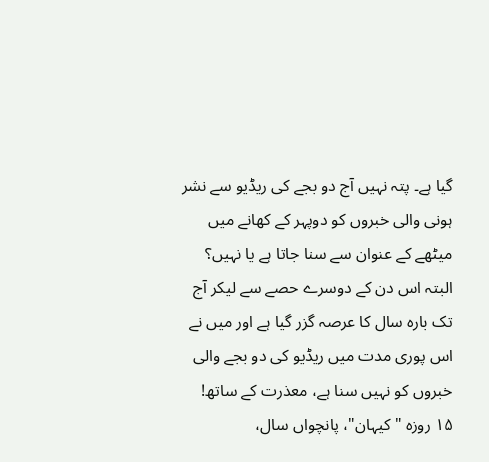گیا ہے۔ پتہ نہیں آج دو بجے کی ریڈیو سے نشر ہونی والی خبروں کو دوپہر کے کھانے میں میٹھے کے عنوان سے سنا جاتا ہے یا نہیں؟ البتہ اس دن کے دوسرے حصے سے لیکر آج تک بارہ سال کا عرصہ گزر گیا ہے اور میں نے اس پوری مدت میں ریڈیو کی دو بجے والی خبروں کو نہیں سنا ہے، معذرت کے ساتھ!
۱۵ روزہ "کیہان"، پانچواں سال،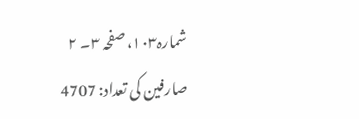شمارہ۱۰۳، صفحہ ۳۔ ۲
صارفین کی تعداد: 4707